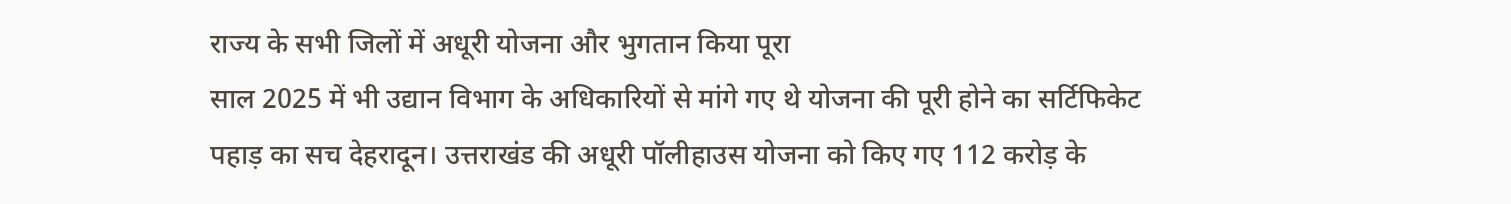राज्य के सभी जिलों में अधूरी योजना और भुगतान किया पूरा
साल 2025 में भी उद्यान विभाग के अधिकारियों से मांगे गए थे योजना की पूरी होने का सर्टिफिकेट
पहाड़ का सच देहरादून। उत्तराखंड की अधूरी पॉलीहाउस योजना को किए गए 112 करोड़ के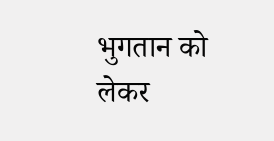भुगतान को लेकर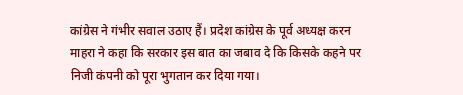कांग्रेस ने गंभीर सवाल उठाए हैं। प्रदेश कांग्रेस के पूर्व अध्यक्ष करन माहरा ने कहा कि सरकार इस बात का जबाव दे कि किसके कहने पर निजी कंपनी को पूरा भुगतान कर दिया गया।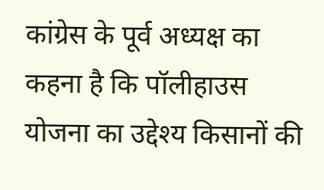कांग्रेस के पूर्व अध्यक्ष का कहना है कि पॉलीहाउस योजना का उद्देश्य किसानों की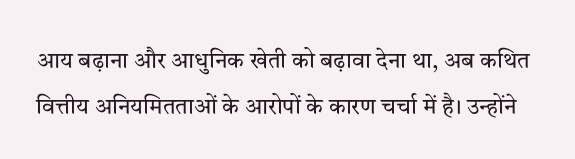आय बढ़ाना और आधुनिक खेती को बढ़ावा देना था, अब कथित वित्तीय अनियमितताओं के आरोपों के कारण चर्चा में है। उन्होंने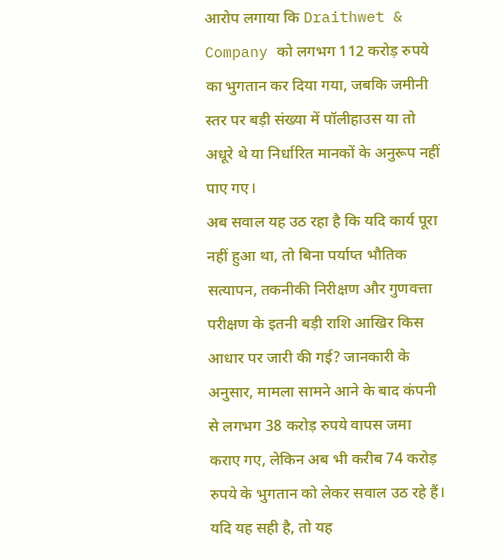आरोप लगाया कि Draithwet & Company को लगभग 112 करोड़ रुपये का भुगतान कर दिया गया, जबकि जमीनी स्तर पर बड़ी संख्या में पॉलीहाउस या तो अधूरे थे या निर्धारित मानकों के अनुरूप नहीं पाए गए।
अब सवाल यह उठ रहा है कि यदि कार्य पूरा नहीं हुआ था, तो बिना पर्याप्त भौतिक सत्यापन, तकनीकी निरीक्षण और गुणवत्ता परीक्षण के इतनी बड़ी राशि आखिर किस आधार पर जारी की गई? जानकारी के अनुसार, मामला सामने आने के बाद कंपनी से लगभग 38 करोड़ रुपये वापस जमा कराए गए, लेकिन अब भी करीब 74 करोड़ रुपये के भुगतान को लेकर सवाल उठ रहे हैं। यदि यह सही है, तो यह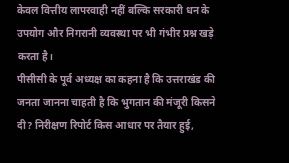केवल वित्तीय लापरवाही नहीं बल्कि सरकारी धन के उपयोग और निगरानी व्यवस्था पर भी गंभीर प्रश्न खड़े करता है।
पीसीसी के पूर्व अध्यक्ष का कहना है कि उत्तराखंड की जनता जानना चाहती है कि भुगतान की मंजूरी किसने दी? निरीक्षण रिपोर्ट किस आधार पर तैयार हुई,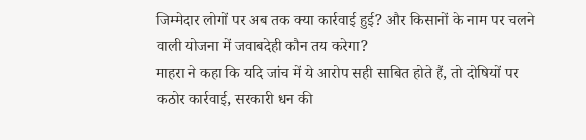जिम्मेदार लोगों पर अब तक क्या कार्रवाई हुई? और किसानों के नाम पर चलने वाली योजना में जवाबदेही कौन तय करेगा?
माहरा ने कहा कि यदि जांच में ये आरोप सही साबित होते हैं, तो दोषियों पर कठोर कार्रवाई, सरकारी धन की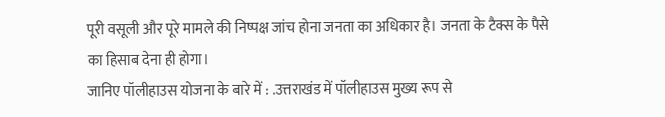पूरी वसूली और पूरे मामले की निष्पक्ष जांच होना जनता का अधिकार है। जनता के टैक्स के पैसे का हिसाब देना ही होगा।
जानिए पॉलीहाउस योजना के बारे में : .उत्तराखंड में पॉलीहाउस मुख्य रूप से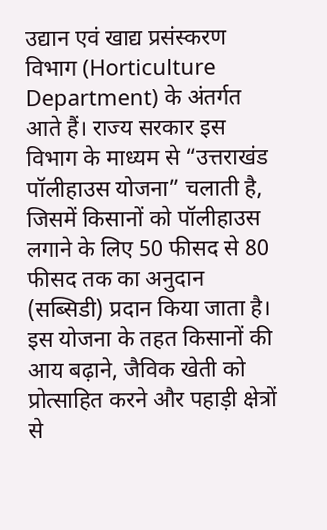उद्यान एवं खाद्य प्रसंस्करण विभाग (Horticulture Department) के अंतर्गत आते हैं। राज्य सरकार इस विभाग के माध्यम से “उत्तराखंड पॉलीहाउस योजना” चलाती है, जिसमें किसानों को पॉलीहाउस लगाने के लिए 50 फीसद से 80 फीसद तक का अनुदान (सब्सिडी) प्रदान किया जाता है।
इस योजना के तहत किसानों की आय बढ़ाने, जैविक खेती को प्रोत्साहित करने और पहाड़ी क्षेत्रों से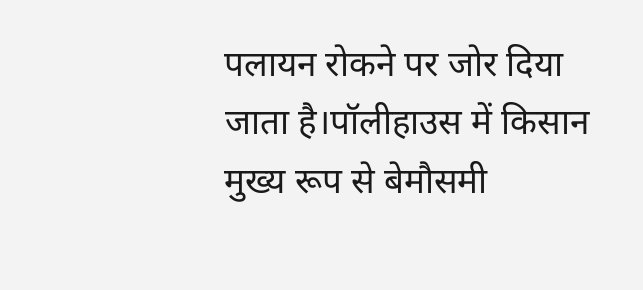पलायन रोकने पर जोर दिया जाता है।पॉलीहाउस में किसान मुख्य रूप से बेमौसमी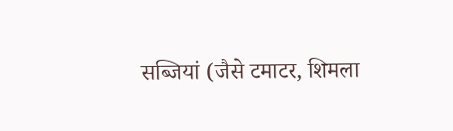सब्जियां (जैसे टमाटर, शिमला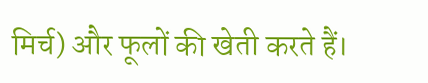मिर्च) और फूलों की खेती करते हैं।